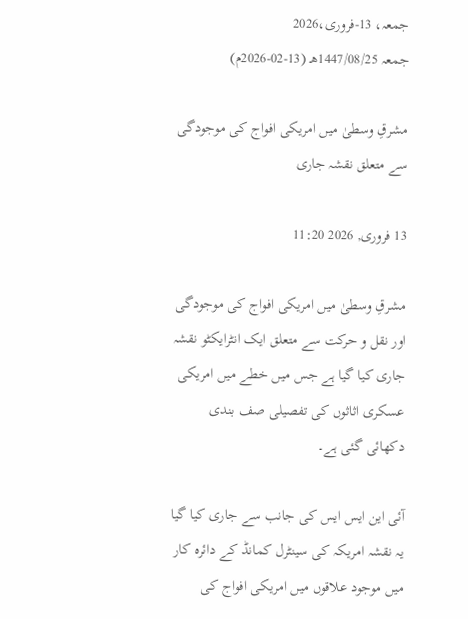جمعہ، 13-فروری،2026
جمعہ 1447/08/25هـ (13-02-2026م)

مشرقِ وسطیٰ میں امریکی افواج کی موجودگی سے متعلق نقشہ جاری

13 فروری, 2026 11:20

مشرقِ وسطیٰ میں امریکی افواج کی موجودگی اور نقل و حرکت سے متعلق ایک انٹرایکٹو نقشہ جاری کیا گیا ہے جس میں خطے میں امریکی عسکری اثاثوں کی تفصیلی صف بندی دکھائی گئی ہے۔

آئی این ایس ایس کی جانب سے جاری کیا گیا یہ نقشہ امریکہ کی سینٹرل کمانڈ کے دائرہ کار میں موجود علاقوں میں امریکی افواج کی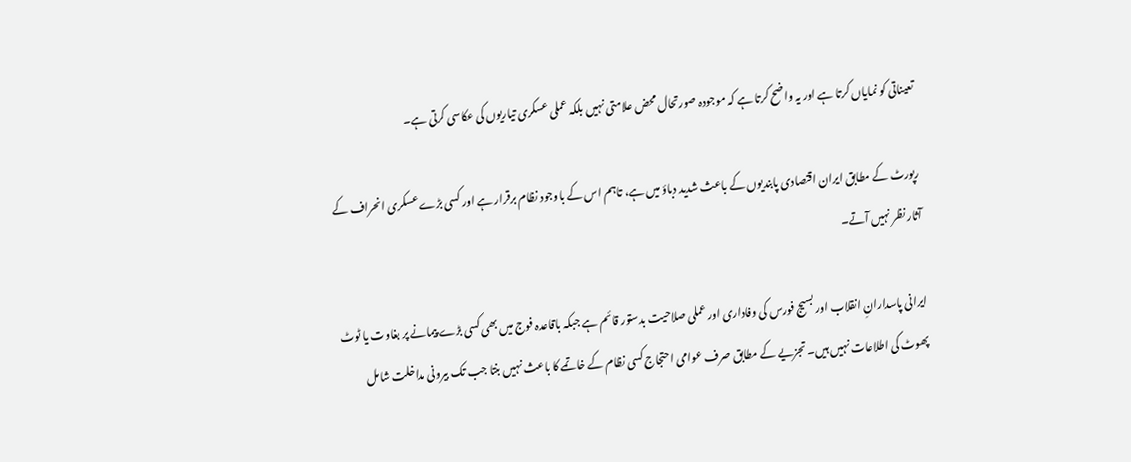تعیناتی کو نمایاں کرتا ہے اور یہ واضح کرتا ہے کہ موجودہ صورتحال محض علامتی نہیں بلکہ عملی عسکری تیاریوں کی عکاسی کرتی ہے۔

رپورٹ کے مطابق ایران اقتصادی پابندیوں کے باعث شدید دباؤ میں ہے، تاہم اس کے باوجود نظام برقرار ہے اور کسی بڑے عسکری انحراف کے آثار نظر نہیں آتے۔

ایرانی پاسدارانِ انقلاب اور بسیج فورس کی وفاداری اور عملی صلاحیت بدستور قائم ہے جبکہ باقاعدہ فوج میں بھی کسی بڑے پیمانے پر بغاوت یا ٹوٹ پھوٹ کی اطلاعات نہیں ہیں۔ تجزیے کے مطابق صرف عوامی احتجاج کسی نظام کے خاتمے کا باعث نہیں بنتا جب تک بیرونی مداخلت شامل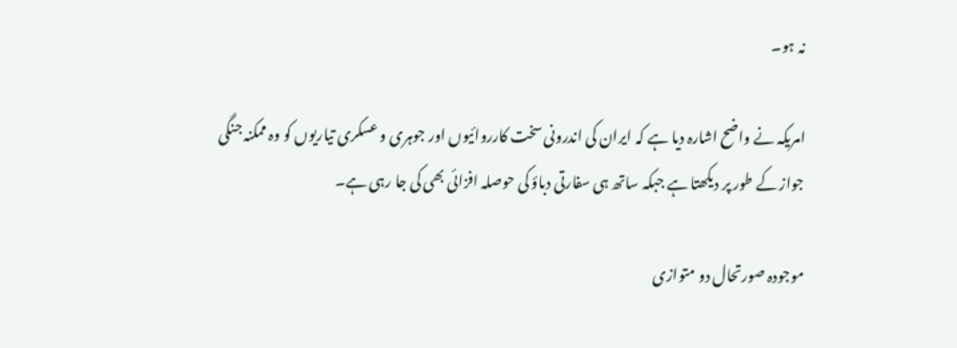نہ ہو۔

امریکہ نے واضح اشارہ دیا ہے کہ ایران کی اندرونی سخت کارروائیوں اور جوہری و عسکری تیاریوں کو وہ ممکنہ جنگی جواز کے طور پر دیکھتا ہے جبکہ ساتھ ہی سفارتی دباؤ کی حوصلہ افزائی بھی کی جا رہی ہے۔

موجودہ صورتحال دو متوازی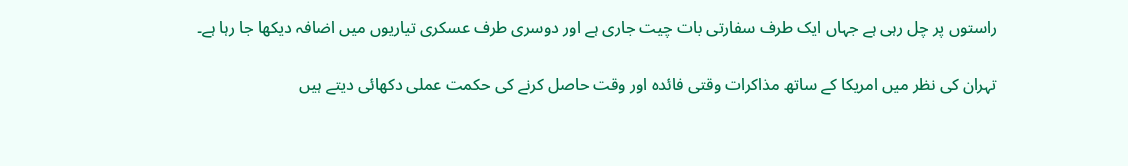راستوں پر چل رہی ہے جہاں ایک طرف سفارتی بات چیت جاری ہے اور دوسری طرف عسکری تیاریوں میں اضافہ دیکھا جا رہا ہے۔

تہران کی نظر میں امریکا کے ساتھ مذاکرات وقتی فائدہ اور وقت حاصل کرنے کی حکمت عملی دکھائی دیتے ہیں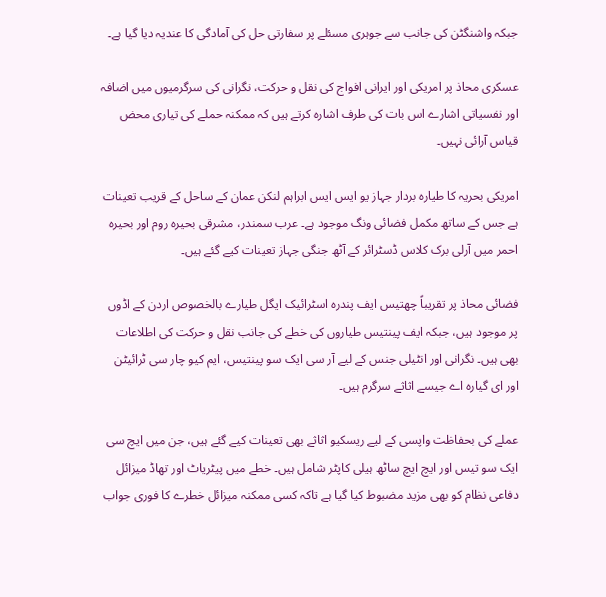جبکہ واشنگٹن کی جانب سے جوہری مسئلے پر سفارتی حل کی آمادگی کا عندیہ دیا گیا ہے۔

عسکری محاذ پر امریکی اور ایرانی افواج کی نقل و حرکت، نگرانی کی سرگرمیوں میں اضافہ اور نفسیاتی اشارے اس بات کی طرف اشارہ کرتے ہیں کہ ممکنہ حملے کی تیاری محض قیاس آرائی نہیں۔

امریکی بحریہ کا طیارہ بردار جہاز یو ایس ایس ابراہم لنکن عمان کے ساحل کے قریب تعینات ہے جس کے ساتھ مکمل فضائی ونگ موجود ہے۔ عرب سمندر، مشرقی بحیرہ روم اور بحیرہ احمر میں آرلی برک کلاس ڈسٹرائر کے آٹھ جنگی جہاز تعینات کیے گئے ہیں۔

فضائی محاذ پر تقریباً چھتیس ایف پندرہ اسٹرائیک ایگل طیارے بالخصوص اردن کے اڈوں پر موجود ہیں، جبکہ ایف پینتیس طیاروں کی خطے کی جانب نقل و حرکت کی اطلاعات بھی ہیں۔ نگرانی اور انٹیلی جنس کے لیے آر سی ایک سو پینتیس، ایم کیو چار سی ٹرائیٹن اور ای گیارہ اے جیسے اثاثے سرگرم ہیں۔

عملے کی بحفاظت واپسی کے لیے ریسکیو اثاثے بھی تعینات کیے گئے ہیں، جن میں ایچ سی ایک سو تیس اور ایچ ایچ ساٹھ ہیلی کاپٹر شامل ہیں۔ خطے میں پیٹریاٹ اور تھاڈ میزائل دفاعی نظام کو بھی مزید مضبوط کیا گیا ہے تاکہ کسی ممکنہ میزائل خطرے کا فوری جواب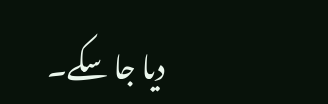دیا جا سکے۔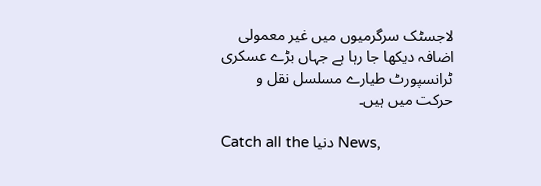لاجسٹک سرگرمیوں میں غیر معمولی اضافہ دیکھا جا رہا ہے جہاں بڑے عسکری ٹرانسپورٹ طیارے مسلسل نقل و حرکت میں ہیں۔

Catch all the دنیا News,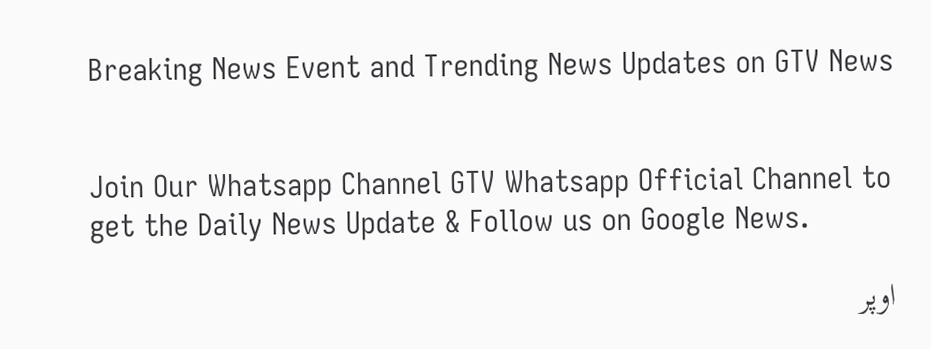Breaking News Event and Trending News Updates on GTV News


Join Our Whatsapp Channel GTV Whatsapp Official Channel to get the Daily News Update & Follow us on Google News.

اوپر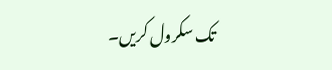تک سکرول کریں۔